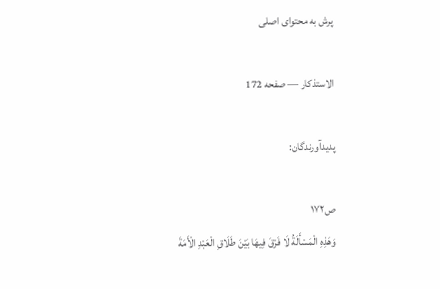پرش به محتوای اصلی

الاستذكار — صفحه 172

پدیدآورندگان:

ص۱۷۲
وَهَذِهِ الْمَسْأَلَةُ لَا فَرْقَ فِيهَا بَيْنَ طَلَاقِ الْعَبْدِ الْأَمَةَ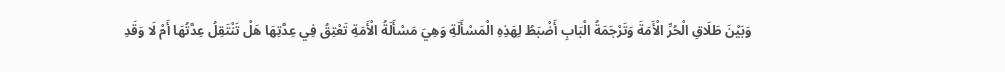وَبَيْنَ طَلَاقِ الْحُرِّ الْأَمَةَ وَتَرْجَمَةُ الْبَابِ أَضْبَطُ لِهَذِهِ الْمَسْأَلَةِ وَهِيَ مَسْأَلَةُ الْأَمَةِ تَعْتِقُ فِي عِدَّتِهَا هَلْ تَنْتَقِلُ عِدَّتُهَا أَمْ لَا وَقَدِ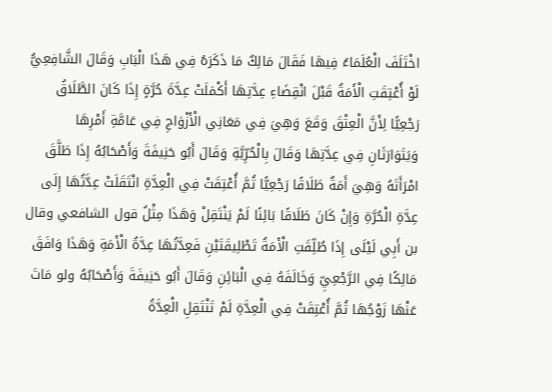اخْتَلَفَ الْعُلَمَاءُ فِيهَا فَقَالَ مَالِكٌ مَا ذَكَرَهُ فِي هَذَا الْبَابِ وَقَالَ الشَّافِعِيُّ لَوْ أُعْتِقَتِ الْأَمَةُ قَبْلَ انْقِضَاءِ عِدَّتِهَا أَكْمَلَتْ عِدَّةَ حُرَّةٍ إِذَا كَانَ الطَّلَاقُ رَجْعِيًّا لِأَنَّ الْعِتْقَ وَقَعَ وَهِيَ فِي مَعَانِي الْأَزْوَاجِ فِي عَامَّةِ أَمْرِهَا وَيَتَوَارَثَانِ فِي عِدَّتِهَا وَقَالَ بِالْحُرِّيَّةِ وَقَالَ أَبُو حَنِيفَةَ وَأَصْحَابُهُ إِذَا طَلَّقَ امْرَأَتَهُ وَهِيَ أَمَةٌ طَلَاقًا رَجْعِيًّا ثُمَّ أُعْتِقَتْ فِي الْعِدَّةِ انْتَقَلَتْ عِدَّتُهَا إِلَى عِدَّةِ الْحُرَّةِ وَإِنْ كَانَ طَلَاقًا بَائِنًا لَمْ يَنْتَقِلْ وَهَذَا مِثْلُ قول الشافعي وقال بن أَبِي لَيْلَى إِذَا طُلِّقَتِ الْأَمَةُ تَطْلِيقَتَيْنِ فَعِدَّتُهَا عِدَّةُ الْأَمَةِ وَهَذَا وَافَقَ مَالِكًا فِي الرَّجْعِيِّ وَخَالَفَهُ فِي الْبَائِنِ وَقَالَ أَبُو حَنِيفَةَ وَأَصْحَابُهُ ولو مَاتَ عَنْهَا زَوْجُهَا ثُمَّ أُعْتِقَتْ فِي الْعِدَّةِ لَمْ تَنْتَقِلِ الْعِدَّةُ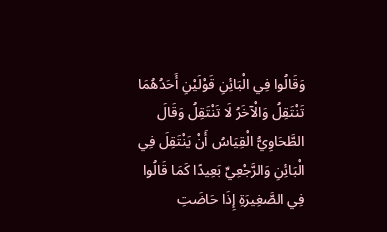وَقَالُوا فِي الْبَائِنِ قَوْلَيْنِ أَحَدُهُمَا تَنْتَقِلُ وَالْآخَرُ لَا تَنْتَقِلُ وَقَالَ الطَّحَاوِيُّ الْقِيَاسُ أَنْ يَنْتَقِلَ فِي الْبَائِنِ وَالرَّجْعِيِّ بَعِيدًا كَمَا قَالُوا فِي الصَّغِيرَةِ إِذَا حَاضَتِ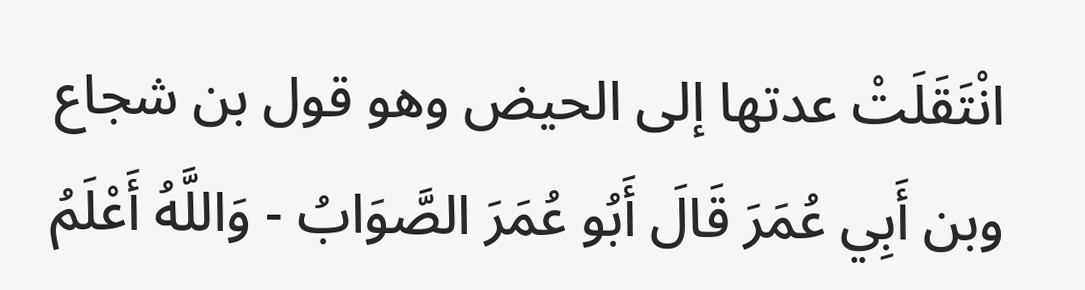انْتَقَلَتْ عدتها إلى الحيض وهو قول بن شجاع وبن أَبِي عُمَرَ قَالَ أَبُو عُمَرَ الصَّوَابُ - وَاللَّهُ أَعْلَمُ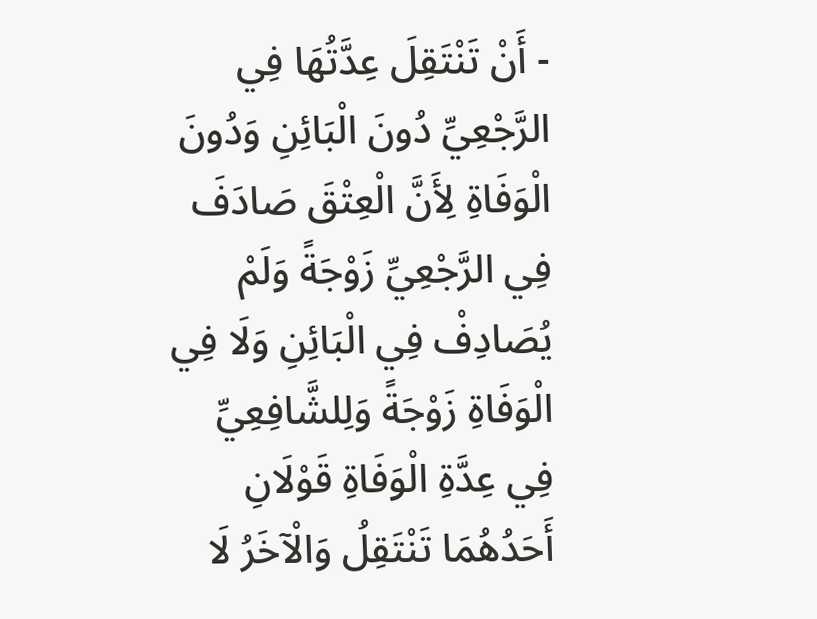- أَنْ تَنْتَقِلَ عِدَّتُهَا فِي الرَّجْعِيِّ دُونَ الْبَائِنِ وَدُونَ الْوَفَاةِ لِأَنَّ الْعِتْقَ صَادَفَ فِي الرَّجْعِيِّ زَوْجَةً وَلَمْ يُصَادِفْ فِي الْبَائِنِ وَلَا فِي الْوَفَاةِ زَوْجَةً وَلِلشَّافِعِيِّ فِي عِدَّةِ الْوَفَاةِ قَوْلَانِ أَحَدُهُمَا تَنْتَقِلُ وَالْآخَرُ لَا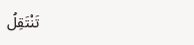تَنْتَقِلُ